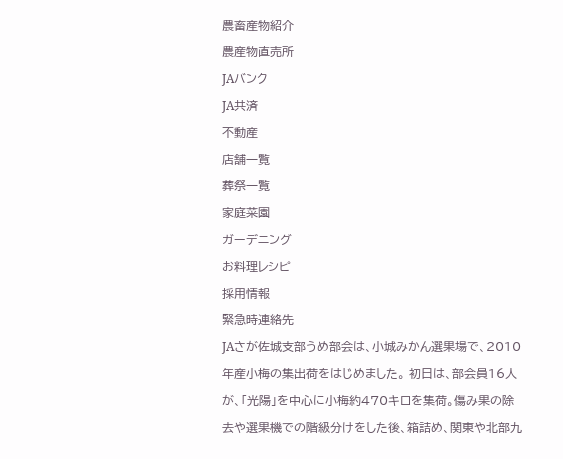農畜産物紹介
農産物直売所
JAバンク
JA共済
不動産
店舗一覧
葬祭一覧
家庭菜園
ガーデニング
お料理レシピ
採用情報
緊急時連絡先
JAさが佐城支部うめ部会は、小城みかん選果場で、2010年産小梅の集出荷をはじめました。 初日は、部会員16人が、「光陽」を中心に小梅約470キロを集荷。傷み果の除去や選果機での階級分けをした後、箱詰め、関東や北部九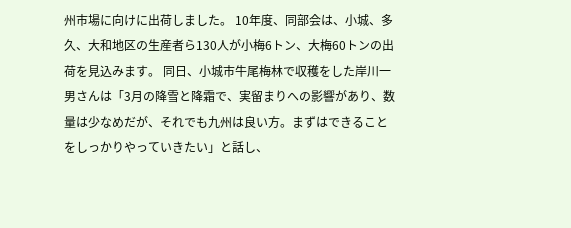州市場に向けに出荷しました。 10年度、同部会は、小城、多久、大和地区の生産者ら130人が小梅6トン、大梅60トンの出荷を見込みます。 同日、小城市牛尾梅林で収穫をした岸川一男さんは「3月の降雪と降霜で、実留まりへの影響があり、数量は少なめだが、それでも九州は良い方。まずはできることをしっかりやっていきたい」と話し、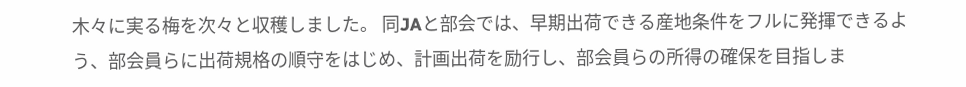木々に実る梅を次々と収穫しました。 同JAと部会では、早期出荷できる産地条件をフルに発揮できるよう、部会員らに出荷規格の順守をはじめ、計画出荷を励行し、部会員らの所得の確保を目指しま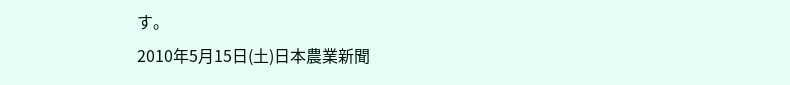す。
2010年5月15日(土)日本農業新聞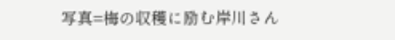写真=梅の収穫に励む岸川さん